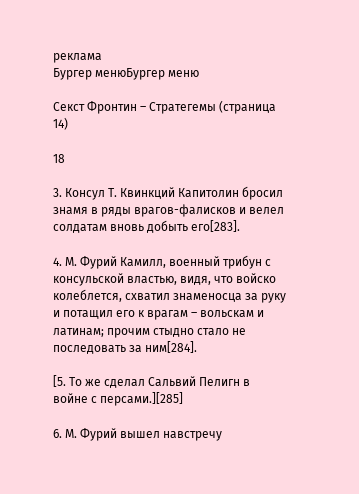реклама
Бургер менюБургер меню

Секст Фронтин – Стратегемы (страница 14)

18

3. Консул Т. Квинкций Капитолин бросил знамя в ряды врагов-фалисков и велел солдатам вновь добыть его[283].

4. М. Фурий Камилл, военный трибун с консульской властью, видя, что войско колеблется, схватил знаменосца за руку и потащил его к врагам – вольскам и латинам; прочим стыдно стало не последовать за ним[284].

[5. То же сделал Сальвий Пелигн в войне с персами.][285]

6. М. Фурий вышел навстречу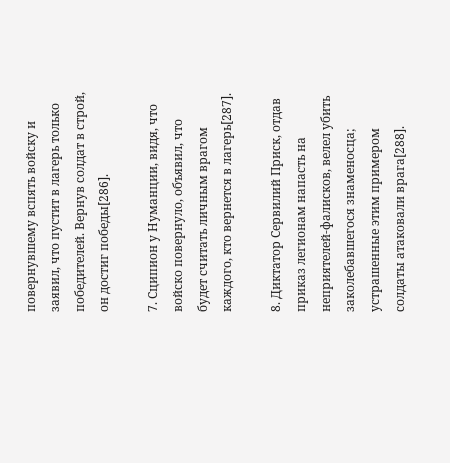повернувшему вспять войску и заявил, что пустит в лагерь только победителей. Вернув солдат в строй, он достиг победы[286].

7. Сципион у Нуманции, видя, что войско повернуло, объявил, что будет считать личным врагом каждого, кто вернется в лагерь[287].

8. Диктатор Сервилий Приск, отдав приказ легионам напасть на неприятелей-фалисков, велел убить заколебавшегося знаменосца; устрашенные этим примером солдаты атаковали врага[288].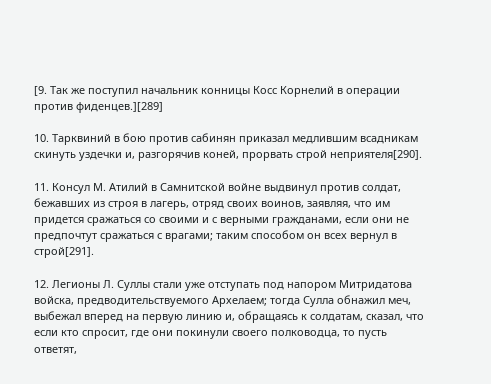[9. Так же поступил начальник конницы Косс Корнелий в операции против фиденцев.][289]

10. Тарквиний в бою против сабинян приказал медлившим всадникам скинуть уздечки и, разгорячив коней, прорвать строй неприятеля[290].

11. Консул М. Атилий в Самнитской войне выдвинул против солдат, бежавших из строя в лагерь, отряд своих воинов, заявляя, что им придется сражаться со своими и с верными гражданами, если они не предпочтут сражаться с врагами; таким способом он всех вернул в строй[291].

12. Легионы Л. Суллы стали уже отступать под напором Митридатова войска, предводительствуемого Архелаем; тогда Сулла обнажил меч, выбежал вперед на первую линию и, обращаясь к солдатам, сказал, что если кто спросит, где они покинули своего полководца, то пусть ответят,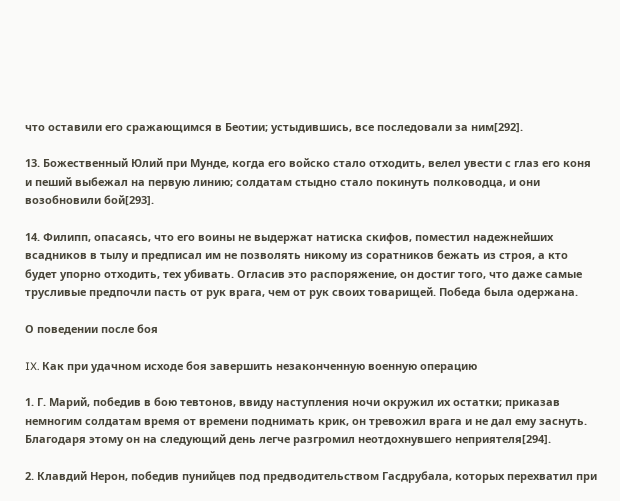что оставили его сражающимся в Беотии; устыдившись, все последовали за ним[292].

13. Божественный Юлий при Мунде, когда его войско стало отходить, велел увести с глаз его коня и пеший выбежал на первую линию; солдатам стыдно стало покинуть полководца, и они возобновили бой[293].

14. Филипп, опасаясь, что его воины не выдержат натиска скифов, поместил надежнейших всадников в тылу и предписал им не позволять никому из соратников бежать из строя, а кто будет упорно отходить, тех убивать. Огласив это распоряжение, он достиг того, что даже самые трусливые предпочли пасть от рук врага, чем от рук своих товарищей. Победа была одержана.

О поведении после боя

IX. Как при удачном исходе боя завершить незаконченную военную операцию

1. Г. Марий, победив в бою тевтонов, ввиду наступления ночи окружил их остатки; приказав немногим солдатам время от времени поднимать крик, он тревожил врага и не дал ему заснуть. Благодаря этому он на следующий день легче разгромил неотдохнувшего неприятеля[294].

2. Клавдий Нерон, победив пунийцев под предводительством Гасдрубала, которых перехватил при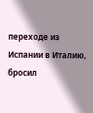переходе из Испании в Италию, бросил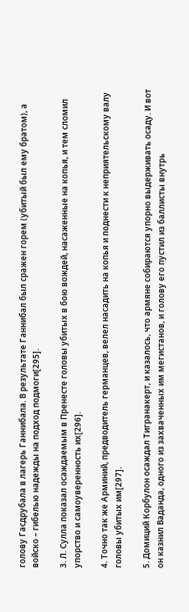голову Гасдрубала в лагерь Ганнибала. В результате Ганнибал был сражен горем (убитый был ему братом), а войско – гибелью надежды на подход подмоги[295].

3. Л. Сулла показал осаждаемым в Пренесте головы убитых в бою вождей, насаженные на копья, и тем сломил упорство и самоуверенность их[296].

4. Точно так же Арминий, предводитель германцев, велел насадить на копья и поднести к неприятельскому валу головы убитых им[297].

5. Домиций Корбулон осаждал Тигранакерт, и казалось, что армяне собираются упорно выдерживать осаду. И вот он казнил Ваданда, одного из захваченных им мегистанов, и голову его пустил из баллисты внутрь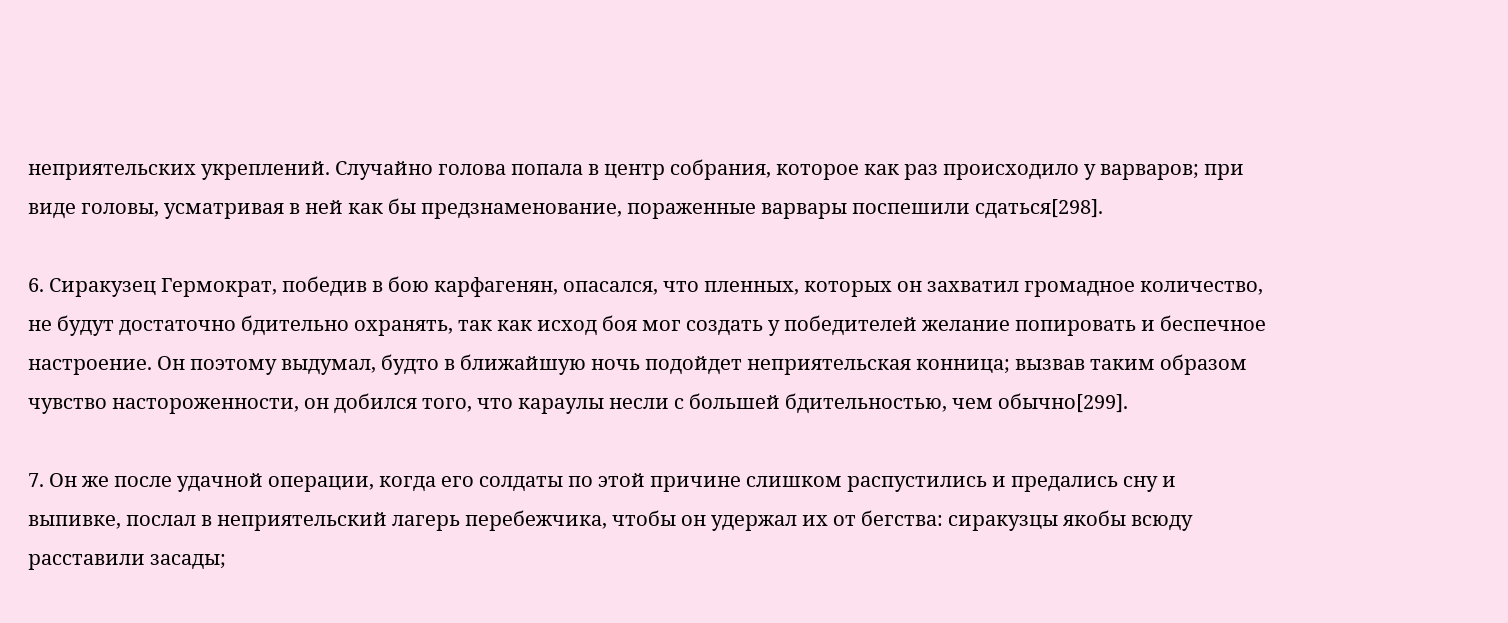неприятельских укреплений. Случайно голова попала в центр собрания, которое как раз происходило у варваров; при виде головы, усматривая в ней как бы предзнаменование, пораженные варвары поспешили сдаться[298].

6. Сиракузец Гермократ, победив в бою карфагенян, опасался, что пленных, которых он захватил громадное количество, не будут достаточно бдительно охранять, так как исход боя мог создать у победителей желание попировать и беспечное настроение. Он поэтому выдумал, будто в ближайшую ночь подойдет неприятельская конница; вызвав таким образом чувство настороженности, он добился того, что караулы несли с большей бдительностью, чем обычно[299].

7. Он же после удачной операции, когда его солдаты по этой причине слишком распустились и предались сну и выпивке, послал в неприятельский лагерь перебежчика, чтобы он удержал их от бегства: сиракузцы якобы всюду расставили засады;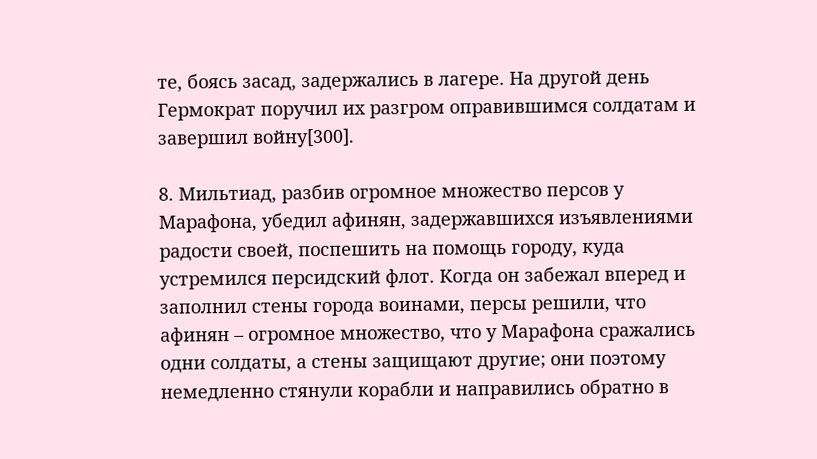те, боясь засад, задержались в лагере. На другой день Гермократ поручил их разгром оправившимся солдатам и завершил войну[300].

8. Мильтиад, разбив огромное множество персов у Марафона, убедил афинян, задержавшихся изъявлениями радости своей, поспешить на помощь городу, куда устремился персидский флот. Когда он забежал вперед и заполнил стены города воинами, персы решили, что афинян – огромное множество, что у Марафона сражались одни солдаты, а стены защищают другие; они поэтому немедленно стянули корабли и направились обратно в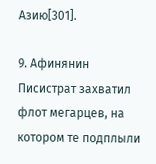Азию[301].

9. Афинянин Писистрат захватил флот мегарцев, на котором те подплыли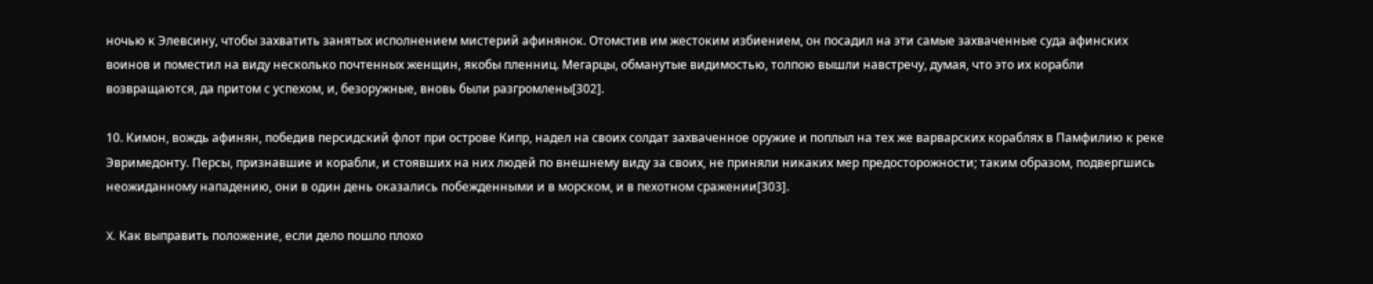ночью к Элевсину, чтобы захватить занятых исполнением мистерий афинянок. Отомстив им жестоким избиением, он посадил на эти самые захваченные суда афинских воинов и поместил на виду несколько почтенных женщин, якобы пленниц. Мегарцы, обманутые видимостью, толпою вышли навстречу, думая, что это их корабли возвращаются, да притом с успехом, и, безоружные, вновь были разгромлены[302].

10. Кимон, вождь афинян, победив персидский флот при острове Кипр, надел на своих солдат захваченное оружие и поплыл на тех же варварских кораблях в Памфилию к реке Эвримедонту. Персы, признавшие и корабли, и стоявших на них людей по внешнему виду за своих, не приняли никаких мер предосторожности; таким образом, подвергшись неожиданному нападению, они в один день оказались побежденными и в морском, и в пехотном сражении[303].

X. Как выправить положение, если дело пошло плохо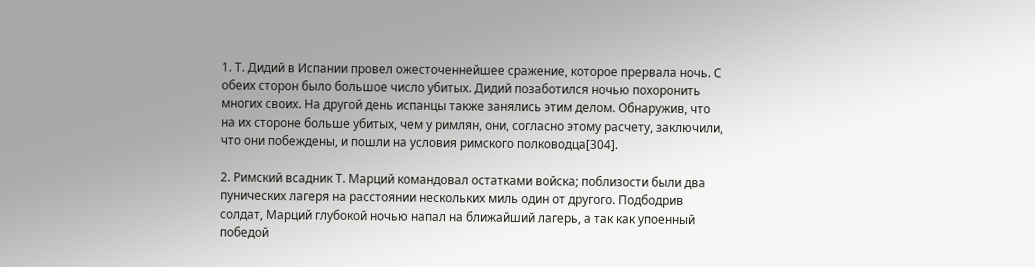1. Т. Дидий в Испании провел ожесточеннейшее сражение, которое прервала ночь. С обеих сторон было большое число убитых. Дидий позаботился ночью похоронить многих своих. На другой день испанцы также занялись этим делом. Обнаружив, что на их стороне больше убитых, чем у римлян, они, согласно этому расчету, заключили, что они побеждены, и пошли на условия римского полководца[304].

2. Римский всадник Т. Марций командовал остатками войска; поблизости были два пунических лагеря на расстоянии нескольких миль один от другого. Подбодрив солдат, Марций глубокой ночью напал на ближайший лагерь, а так как упоенный победой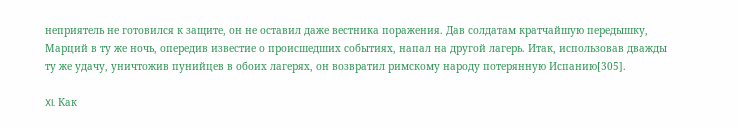неприятель не готовился к защите, он не оставил даже вестника поражения. Дав солдатам кратчайшую передышку, Марций в ту же ночь, опередив известие о происшедших событиях, напал на другой лагерь. Итак, использовав дважды ту же удачу, уничтожив пунийцев в обоих лагерях, он возвратил римскому народу потерянную Испанию[305].

XI. Как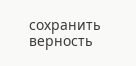сохранить верность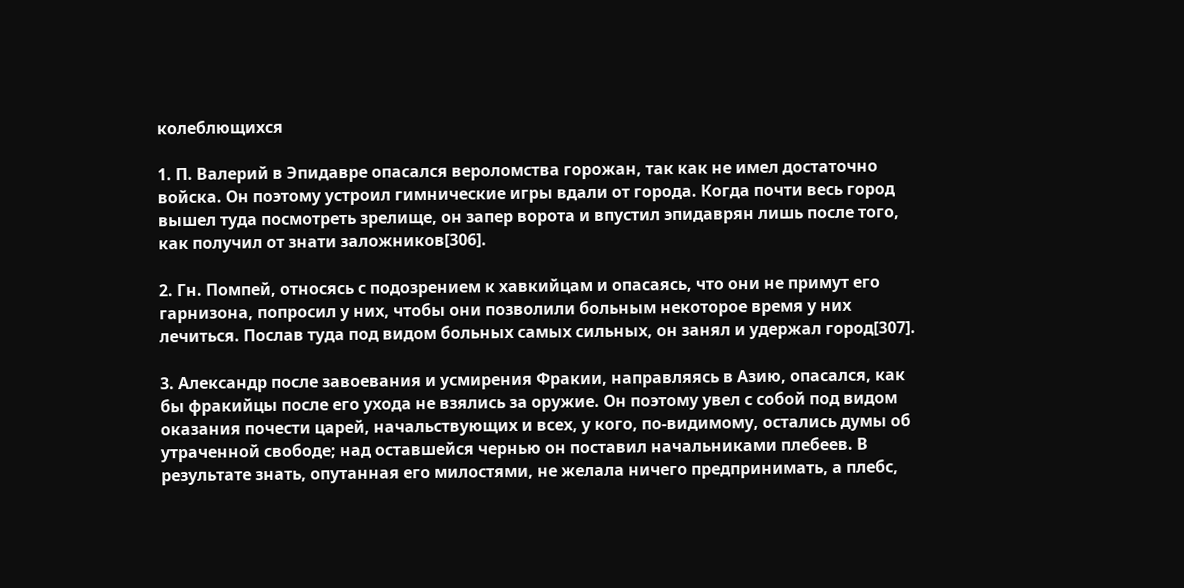колеблющихся

1. П. Валерий в Эпидавре опасался вероломства горожан, так как не имел достаточно войска. Он поэтому устроил гимнические игры вдали от города. Когда почти весь город вышел туда посмотреть зрелище, он запер ворота и впустил эпидаврян лишь после того, как получил от знати заложников[306].

2. Гн. Помпей, относясь с подозрением к хавкийцам и опасаясь, что они не примут его гарнизона, попросил у них, чтобы они позволили больным некоторое время у них лечиться. Послав туда под видом больных самых сильных, он занял и удержал город[307].

3. Александр после завоевания и усмирения Фракии, направляясь в Азию, опасался, как бы фракийцы после его ухода не взялись за оружие. Он поэтому увел с собой под видом оказания почести царей, начальствующих и всех, у кого, по-видимому, остались думы об утраченной свободе; над оставшейся чернью он поставил начальниками плебеев. В результате знать, опутанная его милостями, не желала ничего предпринимать, а плебс,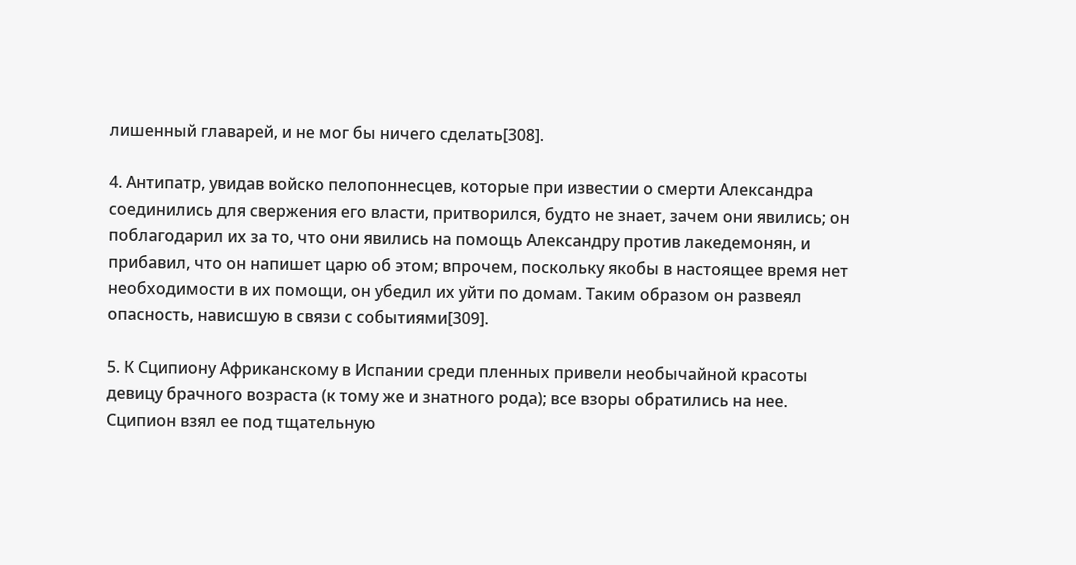лишенный главарей, и не мог бы ничего сделать[308].

4. Антипатр, увидав войско пелопоннесцев, которые при известии о смерти Александра соединились для свержения его власти, притворился, будто не знает, зачем они явились; он поблагодарил их за то, что они явились на помощь Александру против лакедемонян, и прибавил, что он напишет царю об этом; впрочем, поскольку якобы в настоящее время нет необходимости в их помощи, он убедил их уйти по домам. Таким образом он развеял опасность, нависшую в связи с событиями[309].

5. К Сципиону Африканскому в Испании среди пленных привели необычайной красоты девицу брачного возраста (к тому же и знатного рода); все взоры обратились на нее. Сципион взял ее под тщательную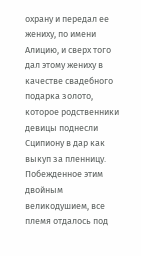охрану и передал ее жениху, по имени Алицию, и сверх того дал этому жениху в качестве свадебного подарка золото, которое родственники девицы поднесли Сципиону в дар как выкуп за пленницу. Побежденное этим двойным великодушием, все племя отдалось под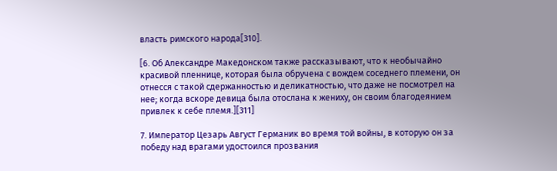власть римского народа[310].

[6. Об Александре Македонском также рассказывают, что к необычайно красивой пленнице, которая была обручена с вождем соседнего племени, он отнесся с такой сдержанностью и деликатностью, что даже не посмотрел на нее; когда вскоре девица была отослана к жениху, он своим благодеянием привлек к себе племя.][311]

7. Император Цезарь Август Германик во время той войны, в которую он за победу над врагами удостоился прозвания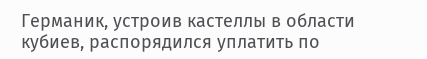Германик, устроив кастеллы в области кубиев, распорядился уплатить по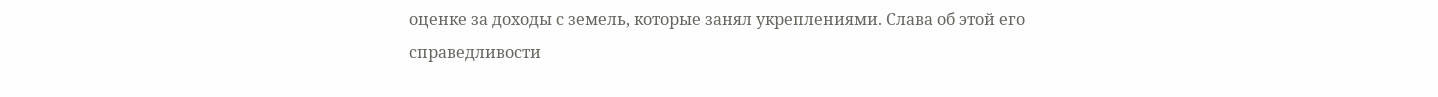оценке за доходы с земель, которые занял укреплениями. Слава об этой его справедливости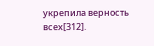укрепила верность всех[312].